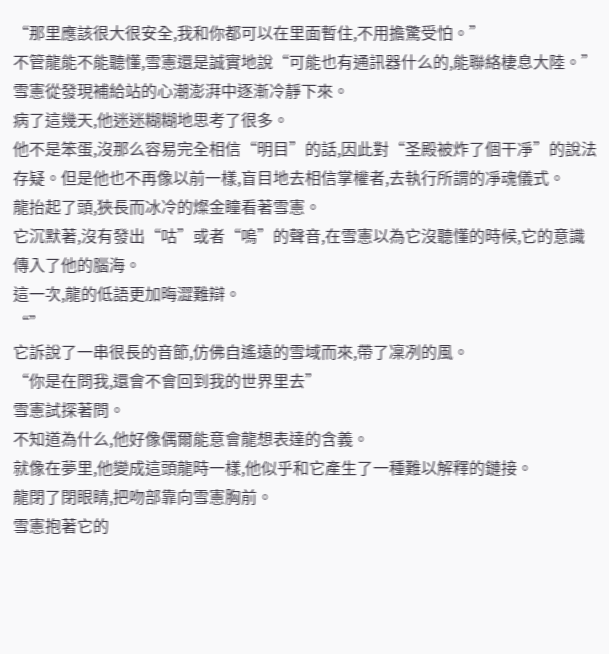“那里應該很大很安全,我和你都可以在里面暫住,不用擔驚受怕。”
不管龍能不能聽懂,雪憲還是誠實地說“可能也有通訊器什么的,能聯絡棲息大陸。”
雪憲從發現補給站的心潮澎湃中逐漸冷靜下來。
病了這幾天,他迷迷糊糊地思考了很多。
他不是笨蛋,沒那么容易完全相信“明目”的話,因此對“圣殿被炸了個干凈”的說法存疑。但是他也不再像以前一樣,盲目地去相信掌權者,去執行所謂的凈魂儀式。
龍抬起了頭,狹長而冰冷的燦金瞳看著雪憲。
它沉默著,沒有發出“咕”或者“嗚”的聲音,在雪憲以為它沒聽懂的時候,它的意識傳入了他的腦海。
這一次,龍的低語更加晦澀難辯。
“”
它訴說了一串很長的音節,仿佛自遙遠的雪域而來,帶了凜冽的風。
“你是在問我,還會不會回到我的世界里去”
雪憲試探著問。
不知道為什么,他好像偶爾能意會龍想表達的含義。
就像在夢里,他變成這頭龍時一樣,他似乎和它產生了一種難以解釋的鏈接。
龍閉了閉眼睛,把吻部靠向雪憲胸前。
雪憲抱著它的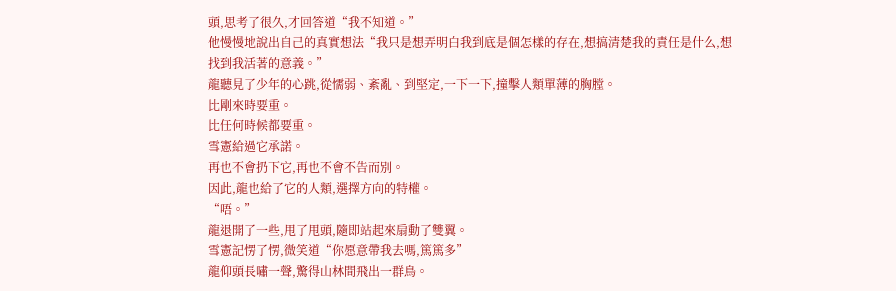頭,思考了很久,才回答道“我不知道。”
他慢慢地說出自己的真實想法“我只是想弄明白我到底是個怎樣的存在,想搞清楚我的責任是什么,想找到我活著的意義。”
龍聽見了少年的心跳,從懦弱、紊亂、到堅定,一下一下,撞擊人類單薄的胸膛。
比剛來時要重。
比任何時候都要重。
雪憲給過它承諾。
再也不會扔下它,再也不會不告而別。
因此,龍也給了它的人類,選擇方向的特權。
“唔。”
龍退開了一些,甩了甩頭,隨即站起來扇動了雙翼。
雪憲記愣了愣,微笑道“你愿意帶我去嗎,篤篤多”
龍仰頭長嘯一聲,驚得山林間飛出一群鳥。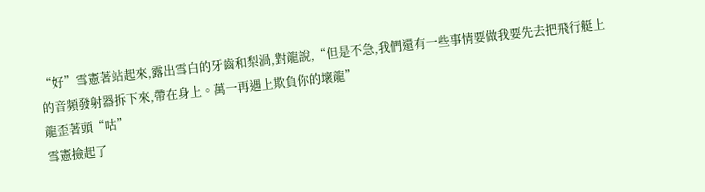“好”雪憲著站起來,露出雪白的牙齒和梨渦,對龍說,“但是不急,我們還有一些事情要做我要先去把飛行艇上的音頻發射器拆下來,帶在身上。萬一再遇上欺負你的壞龍”
龍歪著頭“咕”
雪憲撿起了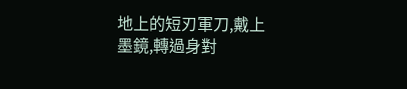地上的短刃軍刀,戴上墨鏡,轉過身對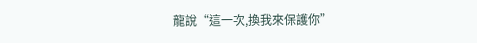龍說“這一次,換我來保護你”